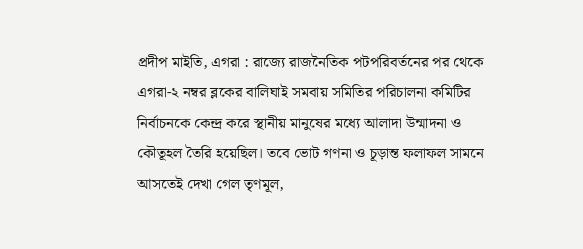প্রদীপ মাইতি, এগরা : রাজ্যে রাজনৈতিক পটপরিবর্তনের পর থেকে এগরা-২ নম্বর ব্লকের বালিঘাই সমবায় সমিতির পরিচালনা কমিটির নির্বাচনকে কেন্দ্র করে স্থানীয় মানুষের মধ্যে আলাদা উন্মাদনা ও কৌতূহল তৈরি হয়েছিল। তবে ভোট গণনা ও চূড়ান্ত ফলাফল সামনে আসতেই দেখা গেল তৃণমূল,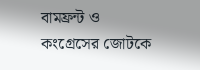বামফ্রন্ট ও কংগ্রেসের জোটকে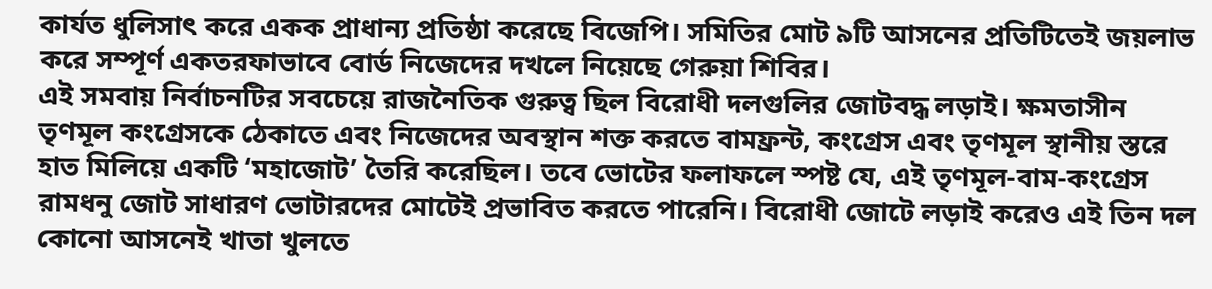কার্যত ধুলিসাৎ করে একক প্রাধান্য প্রতিষ্ঠা করেছে বিজেপি। সমিতির মোট ৯টি আসনের প্রতিটিতেই জয়লাভ করে সম্পূর্ণ একতরফাভাবে বোর্ড নিজেদের দখলে নিয়েছে গেরুয়া শিবির।
এই সমবায় নির্বাচনটির সবচেয়ে রাজনৈতিক গুরুত্ব ছিল বিরোধী দলগুলির জোটবদ্ধ লড়াই। ক্ষমতাসীন তৃণমূল কংগ্রেসকে ঠেকাতে এবং নিজেদের অবস্থান শক্ত করতে বামফ্রন্ট, কংগ্রেস এবং তৃণমূল স্থানীয় স্তরে হাত মিলিয়ে একটি ‘মহাজোট’ তৈরি করেছিল। তবে ভোটের ফলাফলে স্পষ্ট যে, এই তৃণমূল-বাম-কংগ্রেস রামধনু জোট সাধারণ ভোটারদের মোটেই প্রভাবিত করতে পারেনি। বিরোধী জোটে লড়াই করেও এই তিন দল কোনো আসনেই খাতা খুলতে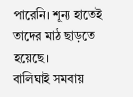পারেনি। শূন্য হাতেই তাদের মাঠ ছাড়তে হয়েছে।
বালিঘাই সমবায়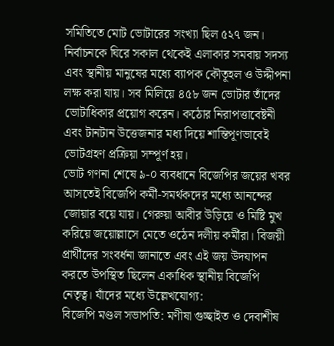সমিতিতে মোট ভোটারের সংখ্যা ছিল ৫২৭ জন। নির্বাচনকে ঘিরে সকাল থেকেই এলাকার সমবায় সদস্য এবং স্থানীয় মানুষের মধ্যে ব্যাপক কৌতূহল ও উদ্দীপনা লক্ষ করা যায়। সব মিলিয়ে ৪৫৮ জন ভোটার তাঁদের ভোটাধিকার প্রয়োগ করেন। কঠোর নিরাপত্তাবেষ্টনী এবং টানটান উত্তেজনার মধ্য দিয়ে শান্তিপূণভাবেই ভোটগ্রহণ প্রক্রিয়া সম্পূর্ণ হয়।
ভোট গণনা শেষে ৯-০ ব্যবধানে বিজেপির জয়ের খবর আসতেই বিজেপি কর্মী-সমর্থকদের মধ্যে আনন্দের জোয়ার বয়ে যায়। গেরুয়া আবীর উড়িয়ে ও মিষ্টি মুখ করিয়ে জয়োল্লাসে মেতে ওঠেন দলীয় কর্মীরা। বিজয়ী প্রার্থীদের সংবর্ধনা জানাতে এবং এই জয় উদযাপন করতে উপস্থিত ছিলেন একাধিক স্থানীয় বিজেপি নেতৃত্ব। যাঁদের মধ্যে উল্লেখযোগ্য:
বিজেপি মণ্ডল সভাপতি: মণীষা গুচ্ছাইত ও দেবাশীষ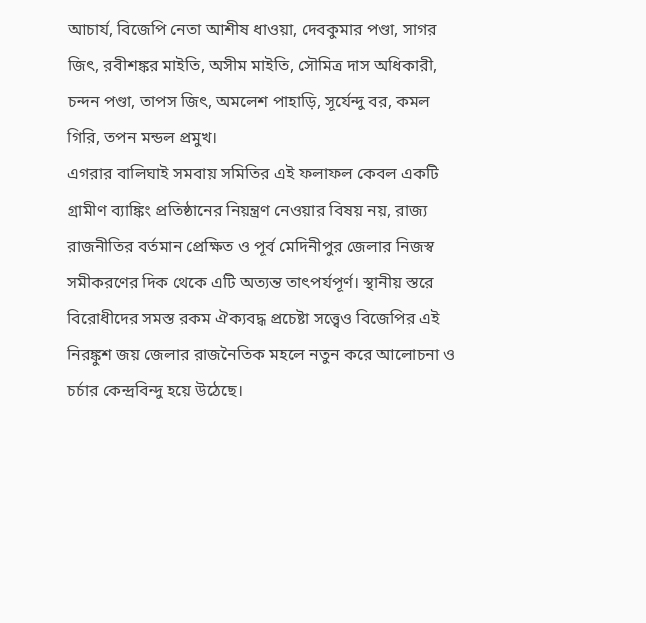আচার্য, বিজেপি নেতা আশীষ ধাওয়া, দেবকুমার পণ্ডা, সাগর জিৎ, রবীশঙ্কর মাইতি, অসীম মাইতি, সৌমিত্র দাস অধিকারী, চন্দন পণ্ডা, তাপস জিৎ, অমলেশ পাহাড়ি, সূর্যেন্দু বর, কমল গিরি, তপন মন্ডল প্রমুখ।
এগরার বালিঘাই সমবায় সমিতির এই ফলাফল কেবল একটি গ্রামীণ ব্যাঙ্কিং প্রতিষ্ঠানের নিয়ন্ত্রণ নেওয়ার বিষয় নয়, রাজ্য রাজনীতির বর্তমান প্রেক্ষিত ও পূর্ব মেদিনীপুর জেলার নিজস্ব সমীকরণের দিক থেকে এটি অত্যন্ত তাৎপর্যপূর্ণ। স্থানীয় স্তরে বিরোধীদের সমস্ত রকম ঐক্যবদ্ধ প্রচেষ্টা সত্ত্বেও বিজেপির এই নিরঙ্কুশ জয় জেলার রাজনৈতিক মহলে নতুন করে আলোচনা ও চর্চার কেন্দ্রবিন্দু হয়ে উঠেছে।